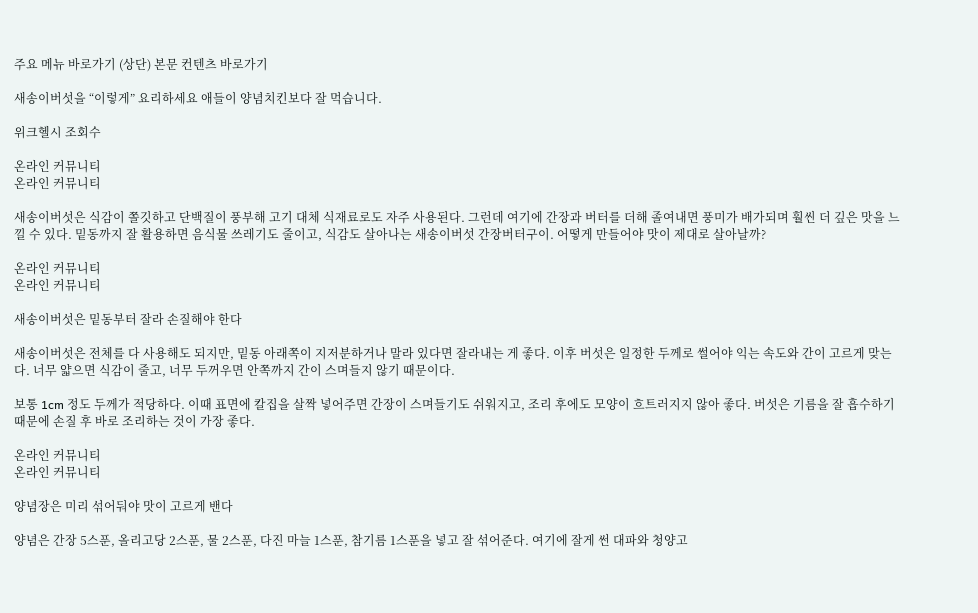주요 메뉴 바로가기 (상단) 본문 컨텐츠 바로가기

새송이버섯을 “이렇게” 요리하세요 애들이 양념치킨보다 잘 먹습니다.

위크헬시 조회수

온라인 커뮤니티
온라인 커뮤니티

새송이버섯은 식감이 쫄깃하고 단백질이 풍부해 고기 대체 식재료로도 자주 사용된다. 그런데 여기에 간장과 버터를 더해 졸여내면 풍미가 배가되며 훨씬 더 깊은 맛을 느낄 수 있다. 밑동까지 잘 활용하면 음식물 쓰레기도 줄이고, 식감도 살아나는 새송이버섯 간장버터구이. 어떻게 만들어야 맛이 제대로 살아날까?

온라인 커뮤니티
온라인 커뮤니티

새송이버섯은 밑동부터 잘라 손질해야 한다

새송이버섯은 전체를 다 사용해도 되지만, 밑동 아래쪽이 지저분하거나 말라 있다면 잘라내는 게 좋다. 이후 버섯은 일정한 두께로 썰어야 익는 속도와 간이 고르게 맞는다. 너무 얇으면 식감이 줄고, 너무 두꺼우면 안쪽까지 간이 스며들지 않기 때문이다.

보통 1cm 정도 두께가 적당하다. 이때 표면에 칼집을 살짝 넣어주면 간장이 스며들기도 쉬워지고, 조리 후에도 모양이 흐트러지지 않아 좋다. 버섯은 기름을 잘 흡수하기 때문에 손질 후 바로 조리하는 것이 가장 좋다.

온라인 커뮤니티
온라인 커뮤니티

양념장은 미리 섞어둬야 맛이 고르게 밴다

양념은 간장 5스푼, 올리고당 2스푼, 물 2스푼, 다진 마늘 1스푼, 참기름 1스푼을 넣고 잘 섞어준다. 여기에 잘게 썬 대파와 청양고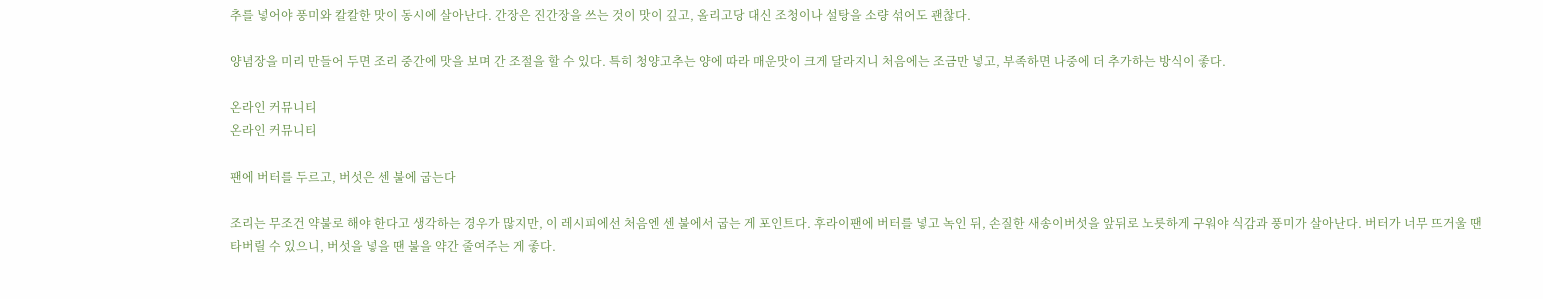추를 넣어야 풍미와 칼칼한 맛이 동시에 살아난다. 간장은 진간장을 쓰는 것이 맛이 깊고, 올리고당 대신 조청이나 설탕을 소량 섞어도 괜찮다.

양념장을 미리 만들어 두면 조리 중간에 맛을 보며 간 조절을 할 수 있다. 특히 청양고추는 양에 따라 매운맛이 크게 달라지니 처음에는 조금만 넣고, 부족하면 나중에 더 추가하는 방식이 좋다.

온라인 커뮤니티
온라인 커뮤니티

팬에 버터를 두르고, 버섯은 센 불에 굽는다

조리는 무조건 약불로 해야 한다고 생각하는 경우가 많지만, 이 레시피에선 처음엔 센 불에서 굽는 게 포인트다. 후라이팬에 버터를 넣고 녹인 뒤, 손질한 새송이버섯을 앞뒤로 노릇하게 구워야 식감과 풍미가 살아난다. 버터가 너무 뜨거울 땐 타버릴 수 있으니, 버섯을 넣을 땐 불을 약간 줄여주는 게 좋다.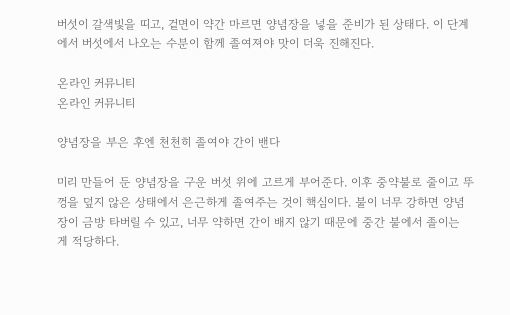버섯이 갈색빛을 띠고, 겉면이 약간 마르면 양념장을 넣을 준비가 된 상태다. 이 단계에서 버섯에서 나오는 수분이 함께 졸여져야 맛이 더욱 진해진다.

온라인 커뮤니티
온라인 커뮤니티

양념장을 부은 후엔 천천히 졸여야 간이 밴다

미리 만들어 둔 양념장을 구운 버섯 위에 고르게 부어준다. 이후 중약불로 줄이고 뚜껑을 덮지 않은 상태에서 은근하게 졸여주는 것이 핵심이다. 불이 너무 강하면 양념장이 금방 타버릴 수 있고, 너무 약하면 간이 배지 않기 때문에 중간 불에서 졸이는 게 적당하다.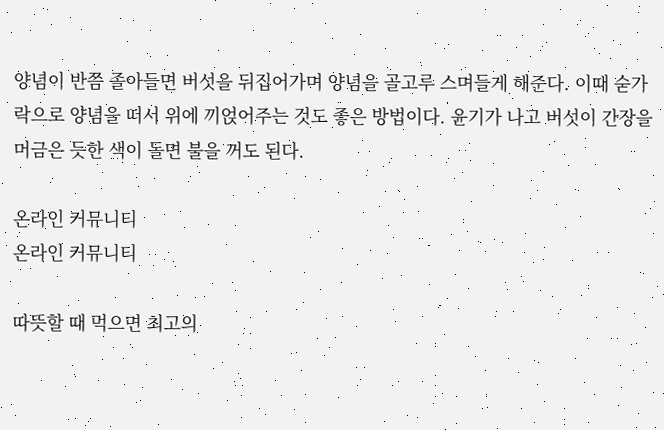양념이 반쯤 졸아들면 버섯을 뒤집어가며 양념을 골고루 스며들게 해준다. 이때 숟가락으로 양념을 떠서 위에 끼얹어주는 것도 좋은 방법이다. 윤기가 나고 버섯이 간장을 머금은 듯한 색이 돌면 불을 꺼도 된다.

온라인 커뮤니티
온라인 커뮤니티

따뜻할 때 먹으면 최고의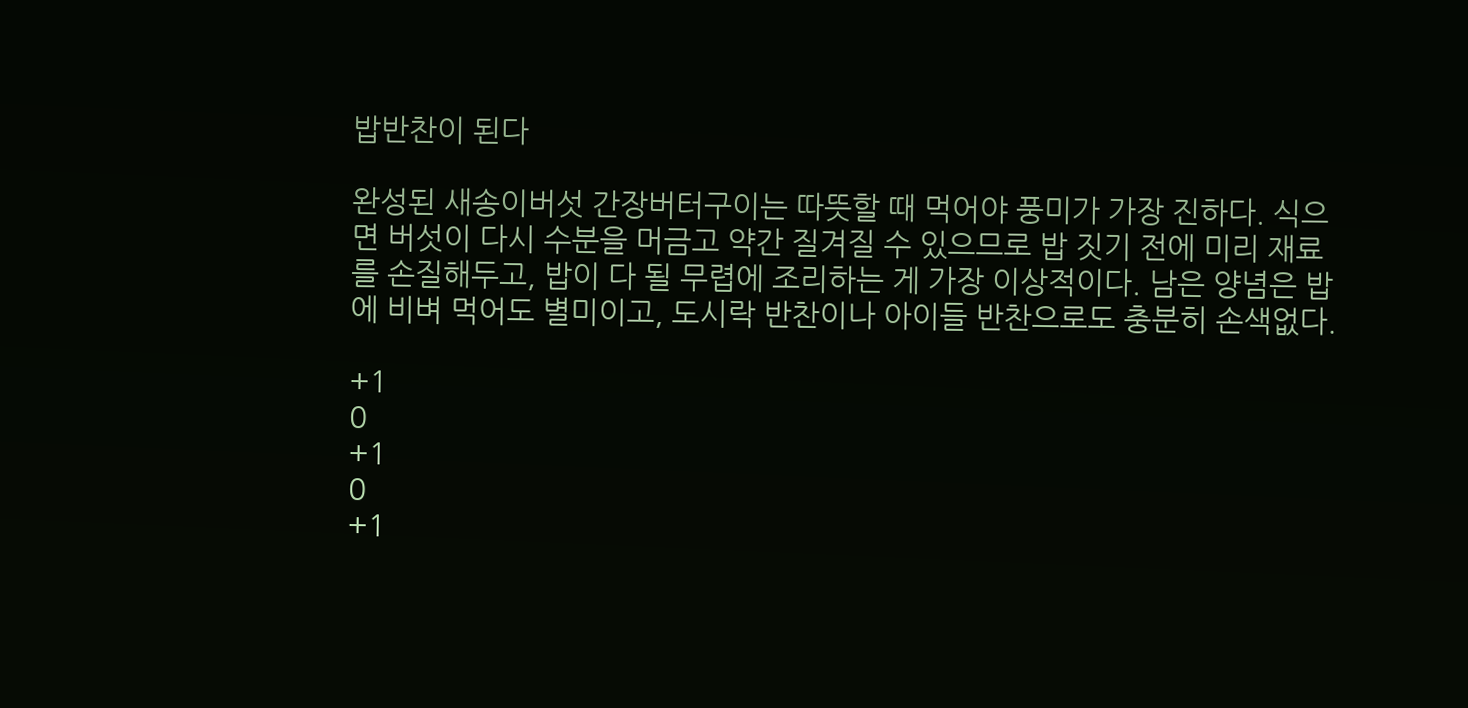밥반찬이 된다

완성된 새송이버섯 간장버터구이는 따뜻할 때 먹어야 풍미가 가장 진하다. 식으면 버섯이 다시 수분을 머금고 약간 질겨질 수 있으므로 밥 짓기 전에 미리 재료를 손질해두고, 밥이 다 될 무렵에 조리하는 게 가장 이상적이다. 남은 양념은 밥에 비벼 먹어도 별미이고, 도시락 반찬이나 아이들 반찬으로도 충분히 손색없다.

+1
0
+1
0
+1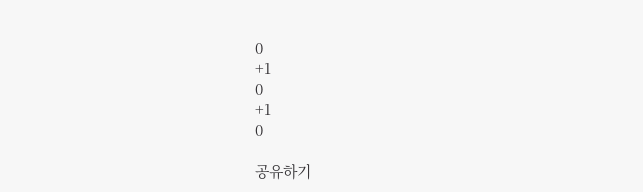0
+1
0
+1
0

공유하기